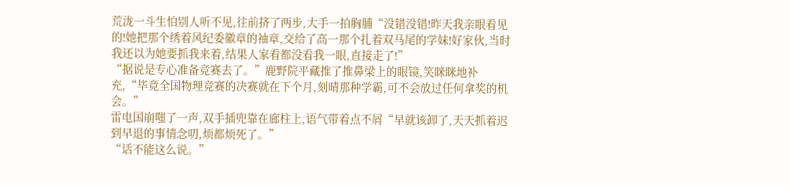荒泷一斗生怕别人听不见,往前挤了两步,大手一拍胸脯“没错没错!昨天我亲眼看见的!她把那个绣着风纪委徽章的袖章,交给了高一那个扎着双马尾的学妹!好家伙,当时我还以为她要抓我来着,结果人家看都没看我一眼,直接走了!”
“据说是专心准备竞赛去了。”鹿野院平藏推了推鼻梁上的眼镜,笑眯眯地补充,“毕竟全国物理竞赛的决赛就在下个月,刻晴那种学霸,可不会放过任何拿奖的机会。”
雷电国崩嗤了一声,双手插兜靠在廊柱上,语气带着点不屑“早就该卸了,天天抓着迟到早退的事情念叨,烦都烦死了。”
“话不能这么说。”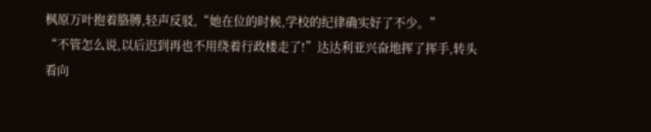枫原万叶抱着胳膊,轻声反驳,“她在位的时候,学校的纪律确实好了不少。”
“不管怎么说,以后迟到再也不用绕着行政楼走了!”达达利亚兴奋地挥了挥手,转头看向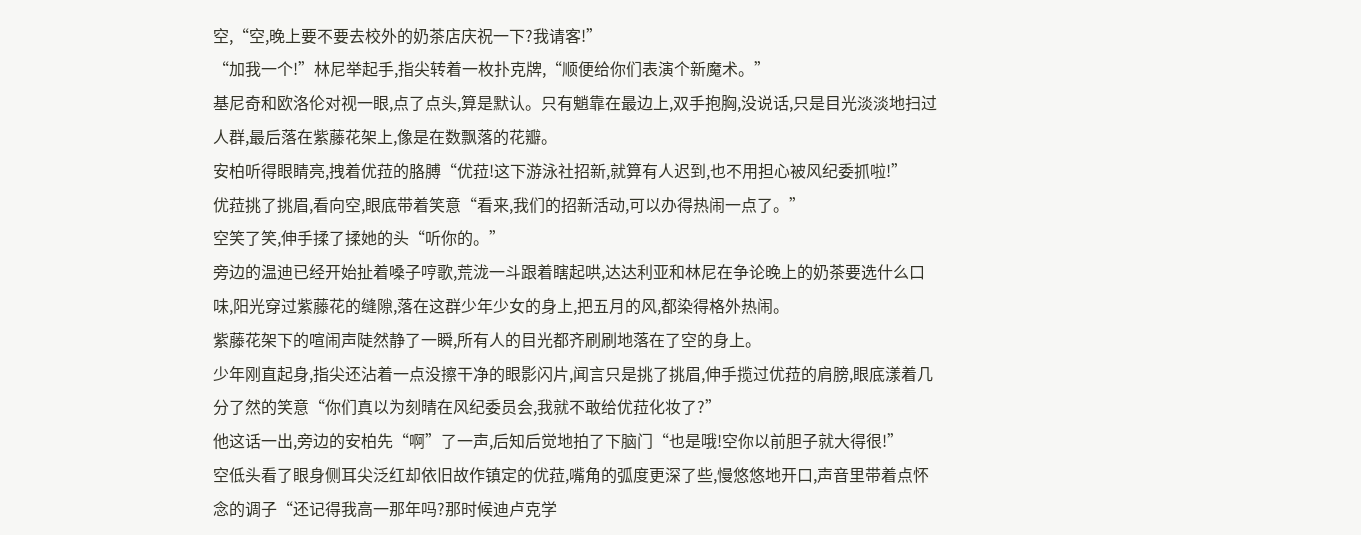空,“空,晚上要不要去校外的奶茶店庆祝一下?我请客!”
“加我一个!”林尼举起手,指尖转着一枚扑克牌,“顺便给你们表演个新魔术。”
基尼奇和欧洛伦对视一眼,点了点头,算是默认。只有魈靠在最边上,双手抱胸,没说话,只是目光淡淡地扫过人群,最后落在紫藤花架上,像是在数飘落的花瓣。
安柏听得眼睛亮,拽着优菈的胳膊“优菈!这下游泳社招新,就算有人迟到,也不用担心被风纪委抓啦!”
优菈挑了挑眉,看向空,眼底带着笑意“看来,我们的招新活动,可以办得热闹一点了。”
空笑了笑,伸手揉了揉她的头“听你的。”
旁边的温迪已经开始扯着嗓子哼歌,荒泷一斗跟着瞎起哄,达达利亚和林尼在争论晚上的奶茶要选什么口味,阳光穿过紫藤花的缝隙,落在这群少年少女的身上,把五月的风,都染得格外热闹。
紫藤花架下的喧闹声陡然静了一瞬,所有人的目光都齐刷刷地落在了空的身上。
少年刚直起身,指尖还沾着一点没擦干净的眼影闪片,闻言只是挑了挑眉,伸手揽过优菈的肩膀,眼底漾着几分了然的笑意“你们真以为刻晴在风纪委员会,我就不敢给优菈化妆了?”
他这话一出,旁边的安柏先“啊”了一声,后知后觉地拍了下脑门“也是哦!空你以前胆子就大得很!”
空低头看了眼身侧耳尖泛红却依旧故作镇定的优菈,嘴角的弧度更深了些,慢悠悠地开口,声音里带着点怀念的调子“还记得我高一那年吗?那时候迪卢克学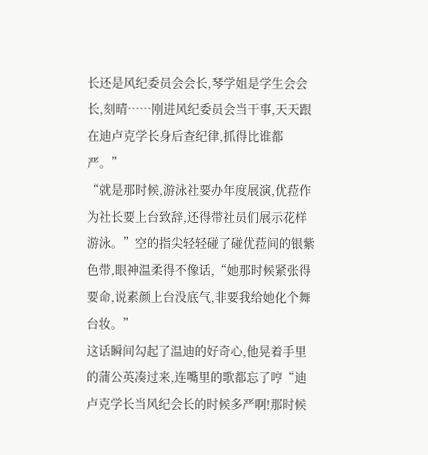长还是风纪委员会会长,琴学姐是学生会会长,刻晴……刚进风纪委员会当干事,天天跟在迪卢克学长身后查纪律,抓得比谁都严。”
“就是那时候,游泳社要办年度展演,优菈作为社长要上台致辞,还得带社员们展示花样游泳。”空的指尖轻轻碰了碰优菈间的银紫色带,眼神温柔得不像话,“她那时候紧张得要命,说素颜上台没底气,非要我给她化个舞台妆。”
这话瞬间勾起了温迪的好奇心,他晃着手里的蒲公英凑过来,连嘴里的歌都忘了哼“迪卢克学长当风纪会长的时候多严啊!那时候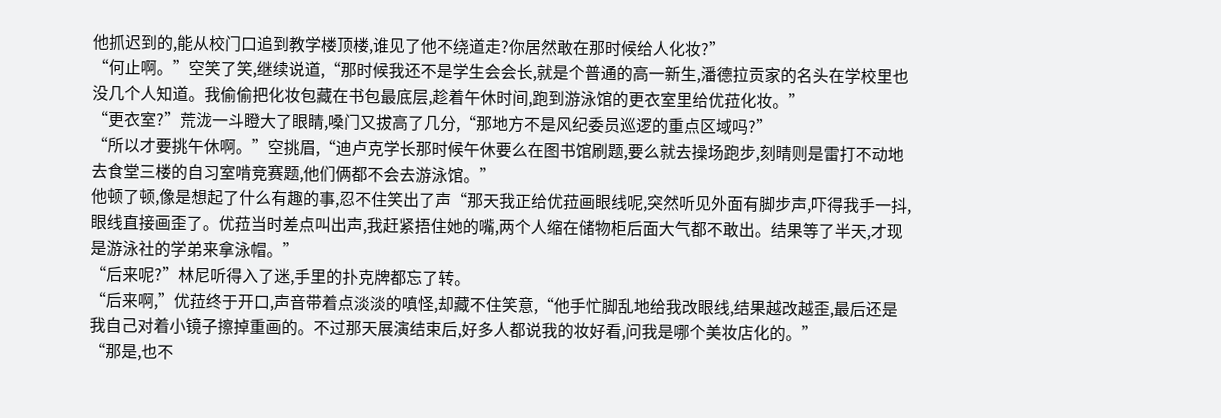他抓迟到的,能从校门口追到教学楼顶楼,谁见了他不绕道走?你居然敢在那时候给人化妆?”
“何止啊。”空笑了笑,继续说道,“那时候我还不是学生会会长,就是个普通的高一新生,潘德拉贡家的名头在学校里也没几个人知道。我偷偷把化妆包藏在书包最底层,趁着午休时间,跑到游泳馆的更衣室里给优菈化妆。”
“更衣室?”荒泷一斗瞪大了眼睛,嗓门又拔高了几分,“那地方不是风纪委员巡逻的重点区域吗?”
“所以才要挑午休啊。”空挑眉,“迪卢克学长那时候午休要么在图书馆刷题,要么就去操场跑步,刻晴则是雷打不动地去食堂三楼的自习室啃竞赛题,他们俩都不会去游泳馆。”
他顿了顿,像是想起了什么有趣的事,忍不住笑出了声“那天我正给优菈画眼线呢,突然听见外面有脚步声,吓得我手一抖,眼线直接画歪了。优菈当时差点叫出声,我赶紧捂住她的嘴,两个人缩在储物柜后面大气都不敢出。结果等了半天,才现是游泳社的学弟来拿泳帽。”
“后来呢?”林尼听得入了迷,手里的扑克牌都忘了转。
“后来啊,”优菈终于开口,声音带着点淡淡的嗔怪,却藏不住笑意,“他手忙脚乱地给我改眼线,结果越改越歪,最后还是我自己对着小镜子擦掉重画的。不过那天展演结束后,好多人都说我的妆好看,问我是哪个美妆店化的。”
“那是,也不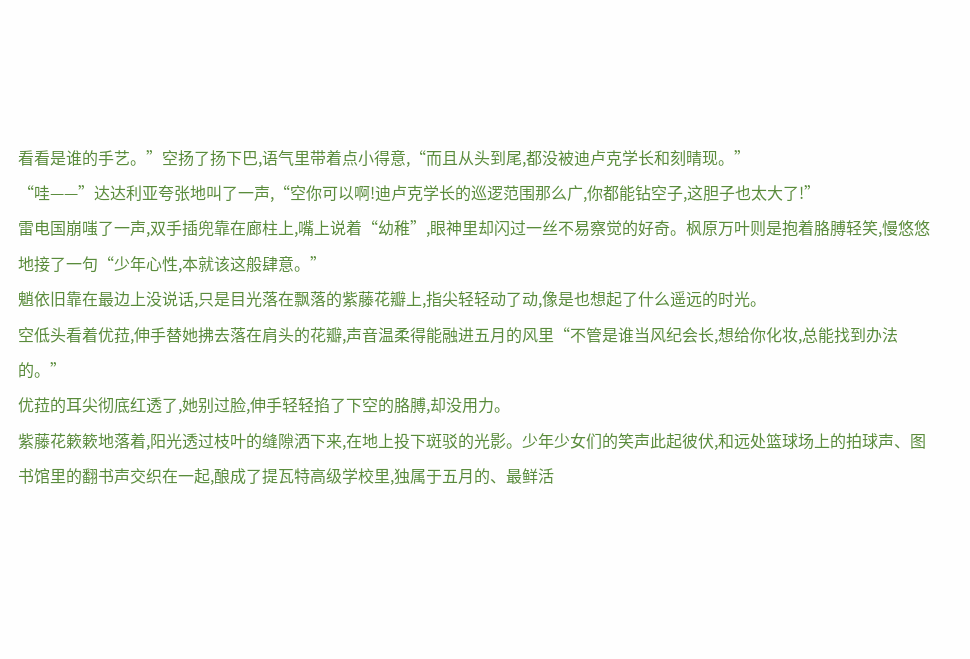看看是谁的手艺。”空扬了扬下巴,语气里带着点小得意,“而且从头到尾,都没被迪卢克学长和刻晴现。”
“哇——”达达利亚夸张地叫了一声,“空你可以啊!迪卢克学长的巡逻范围那么广,你都能钻空子,这胆子也太大了!”
雷电国崩嗤了一声,双手插兜靠在廊柱上,嘴上说着“幼稚”,眼神里却闪过一丝不易察觉的好奇。枫原万叶则是抱着胳膊轻笑,慢悠悠地接了一句“少年心性,本就该这般肆意。”
魈依旧靠在最边上没说话,只是目光落在飘落的紫藤花瓣上,指尖轻轻动了动,像是也想起了什么遥远的时光。
空低头看着优菈,伸手替她拂去落在肩头的花瓣,声音温柔得能融进五月的风里“不管是谁当风纪会长,想给你化妆,总能找到办法的。”
优菈的耳尖彻底红透了,她别过脸,伸手轻轻掐了下空的胳膊,却没用力。
紫藤花簌簌地落着,阳光透过枝叶的缝隙洒下来,在地上投下斑驳的光影。少年少女们的笑声此起彼伏,和远处篮球场上的拍球声、图书馆里的翻书声交织在一起,酿成了提瓦特高级学校里,独属于五月的、最鲜活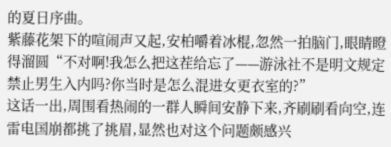的夏日序曲。
紫藤花架下的喧闹声又起,安柏嚼着冰棍,忽然一拍脑门,眼睛瞪得溜圆“不对啊!我怎么把这茬给忘了——游泳社不是明文规定禁止男生入内吗?你当时是怎么混进女更衣室的?”
这话一出,周围看热闹的一群人瞬间安静下来,齐刷刷看向空,连雷电国崩都挑了挑眉,显然也对这个问题颇感兴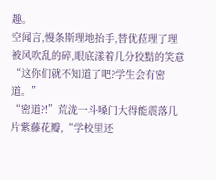趣。
空闻言,慢条斯理地抬手,替优菈理了理被风吹乱的碎,眼底漾着几分狡黠的笑意“这你们就不知道了吧?学生会有密道。”
“密道?!”荒泷一斗嗓门大得能震落几片紫藤花瓣,“学校里还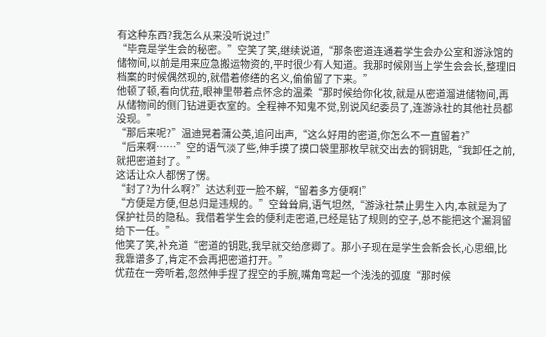有这种东西?我怎么从来没听说过!”
“毕竟是学生会的秘密。”空笑了笑,继续说道,“那条密道连通着学生会办公室和游泳馆的储物间,以前是用来应急搬运物资的,平时很少有人知道。我那时候刚当上学生会会长,整理旧档案的时候偶然现的,就借着修缮的名义,偷偷留了下来。”
他顿了顿,看向优菈,眼神里带着点怀念的温柔“那时候给你化妆,就是从密道溜进储物间,再从储物间的侧门钻进更衣室的。全程神不知鬼不觉,别说风纪委员了,连游泳社的其他社员都没现。”
“那后来呢?”温迪晃着蒲公英,追问出声,“这么好用的密道,你怎么不一直留着?”
“后来啊……”空的语气淡了些,伸手摸了摸口袋里那枚早就交出去的铜钥匙,“我卸任之前,就把密道封了。”
这话让众人都愣了愣。
“封了?为什么啊?”达达利亚一脸不解,“留着多方便啊!”
“方便是方便,但总归是违规的。”空耸耸肩,语气坦然,“游泳社禁止男生入内,本就是为了保护社员的隐私。我借着学生会的便利走密道,已经是钻了规则的空子,总不能把这个漏洞留给下一任。”
他笑了笑,补充道“密道的钥匙,我早就交给彦卿了。那小子现在是学生会新会长,心思细,比我靠谱多了,肯定不会再把密道打开。”
优菈在一旁听着,忽然伸手捏了捏空的手腕,嘴角弯起一个浅浅的弧度“那时候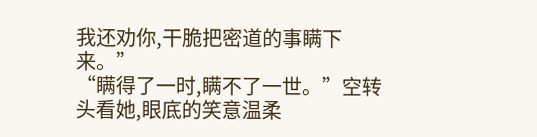我还劝你,干脆把密道的事瞒下来。”
“瞒得了一时,瞒不了一世。”空转头看她,眼底的笑意温柔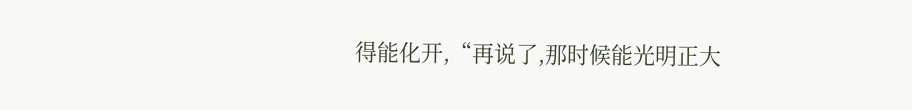得能化开,“再说了,那时候能光明正大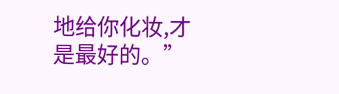地给你化妆,才是最好的。”